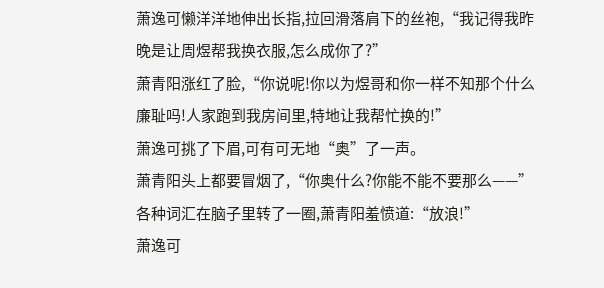萧逸可懒洋洋地伸出长指,拉回滑落肩下的丝袍,“我记得我昨晚是让周煜帮我换衣服,怎么成你了?”
萧青阳涨红了脸,“你说呢!你以为煜哥和你一样不知那个什么廉耻吗!人家跑到我房间里,特地让我帮忙换的!”
萧逸可挑了下眉,可有可无地“奥”了一声。
萧青阳头上都要冒烟了,“你奥什么?你能不能不要那么——”各种词汇在脑子里转了一圈,萧青阳羞愤道:“放浪!”
萧逸可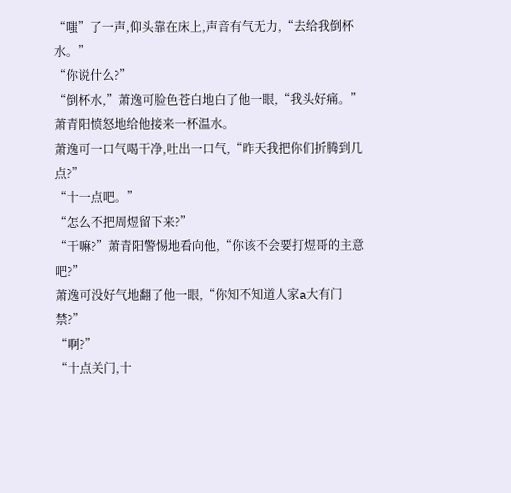“嗤”了一声,仰头靠在床上,声音有气无力,“去给我倒杯水。”
“你说什么?”
“倒杯水,”萧逸可脸色苍白地白了他一眼,“我头好痛。”
萧青阳愤怒地给他接来一杯温水。
萧逸可一口气喝干净,吐出一口气,“昨天我把你们折腾到几点?”
“十一点吧。”
“怎么不把周煜留下来?”
“干嘛?”萧青阳警惕地看向他,“你该不会要打煜哥的主意吧?”
萧逸可没好气地翻了他一眼,“你知不知道人家a大有门禁?”
“啊?”
“十点关门,十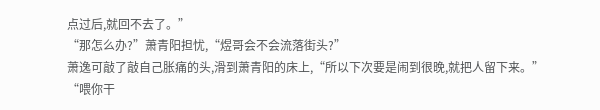点过后,就回不去了。”
“那怎么办?”萧青阳担忧,“煜哥会不会流落街头?”
萧逸可敲了敲自己胀痛的头,滑到萧青阳的床上,“所以下次要是闹到很晚,就把人留下来。”
“喂你干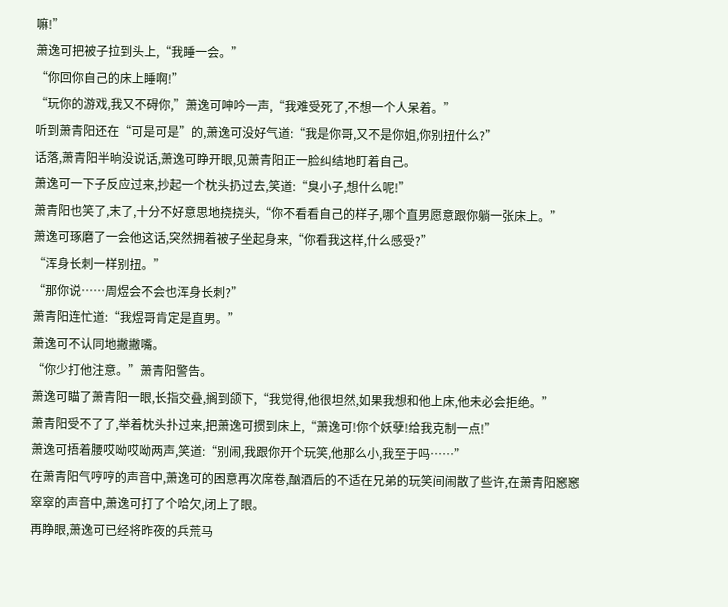嘛!”
萧逸可把被子拉到头上,“我睡一会。”
“你回你自己的床上睡啊!”
“玩你的游戏,我又不碍你,”萧逸可呻吟一声,“我难受死了,不想一个人呆着。”
听到萧青阳还在“可是可是”的,萧逸可没好气道:“我是你哥,又不是你姐,你别扭什么?”
话落,萧青阳半晌没说话,萧逸可睁开眼,见萧青阳正一脸纠结地盯着自己。
萧逸可一下子反应过来,抄起一个枕头扔过去,笑道:“臭小子,想什么呢!”
萧青阳也笑了,末了,十分不好意思地挠挠头,“你不看看自己的样子,哪个直男愿意跟你躺一张床上。”
萧逸可琢磨了一会他这话,突然拥着被子坐起身来,“你看我这样,什么感受?”
“浑身长刺一样别扭。”
“那你说……周煜会不会也浑身长刺?”
萧青阳连忙道:“我煜哥肯定是直男。”
萧逸可不认同地撇撇嘴。
“你少打他注意。”萧青阳警告。
萧逸可瞄了萧青阳一眼,长指交叠,搁到颌下,“我觉得,他很坦然,如果我想和他上床,他未必会拒绝。”
萧青阳受不了了,举着枕头扑过来,把萧逸可掼到床上,“萧逸可!你个妖孽!给我克制一点!”
萧逸可捂着腰哎呦哎呦两声,笑道:“别闹,我跟你开个玩笑,他那么小,我至于吗……”
在萧青阳气哼哼的声音中,萧逸可的困意再次席卷,酗酒后的不适在兄弟的玩笑间闹散了些许,在萧青阳窸窸窣窣的声音中,萧逸可打了个哈欠,闭上了眼。
再睁眼,萧逸可已经将昨夜的兵荒马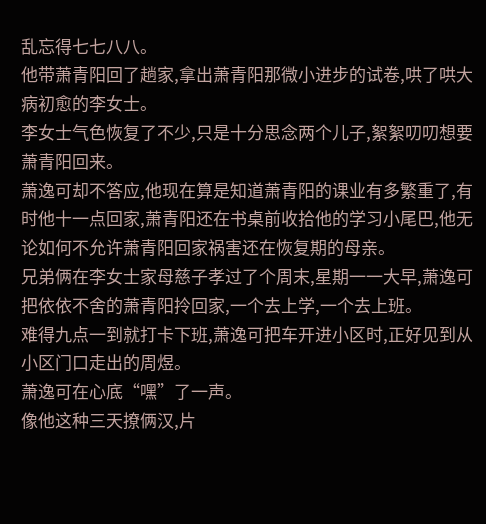乱忘得七七八八。
他带萧青阳回了趟家,拿出萧青阳那微小进步的试卷,哄了哄大病初愈的李女士。
李女士气色恢复了不少,只是十分思念两个儿子,絮絮叨叨想要萧青阳回来。
萧逸可却不答应,他现在算是知道萧青阳的课业有多繁重了,有时他十一点回家,萧青阳还在书桌前收拾他的学习小尾巴,他无论如何不允许萧青阳回家祸害还在恢复期的母亲。
兄弟俩在李女士家母慈子孝过了个周末,星期一一大早,萧逸可把依依不舍的萧青阳拎回家,一个去上学,一个去上班。
难得九点一到就打卡下班,萧逸可把车开进小区时,正好见到从小区门口走出的周煜。
萧逸可在心底“嘿”了一声。
像他这种三天撩俩汉,片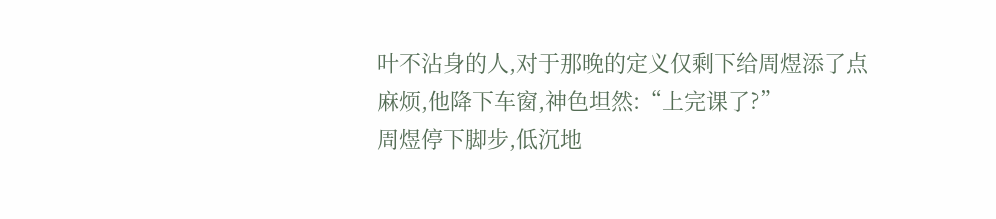叶不沾身的人,对于那晚的定义仅剩下给周煜添了点麻烦,他降下车窗,神色坦然:“上完课了?”
周煜停下脚步,低沉地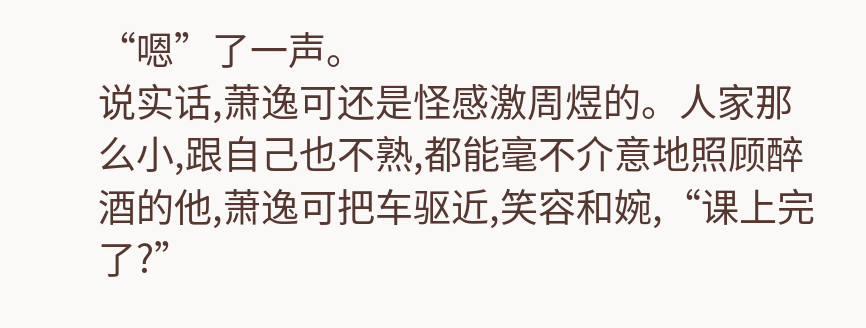“嗯”了一声。
说实话,萧逸可还是怪感激周煜的。人家那么小,跟自己也不熟,都能毫不介意地照顾醉酒的他,萧逸可把车驱近,笑容和婉,“课上完了?”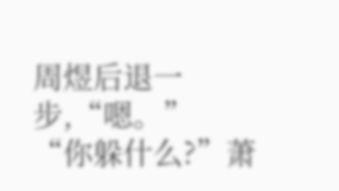周煜后退一步,“嗯。”
“你躲什么?”萧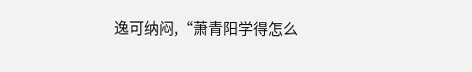逸可纳闷,“萧青阳学得怎么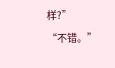样?”
“不错。”